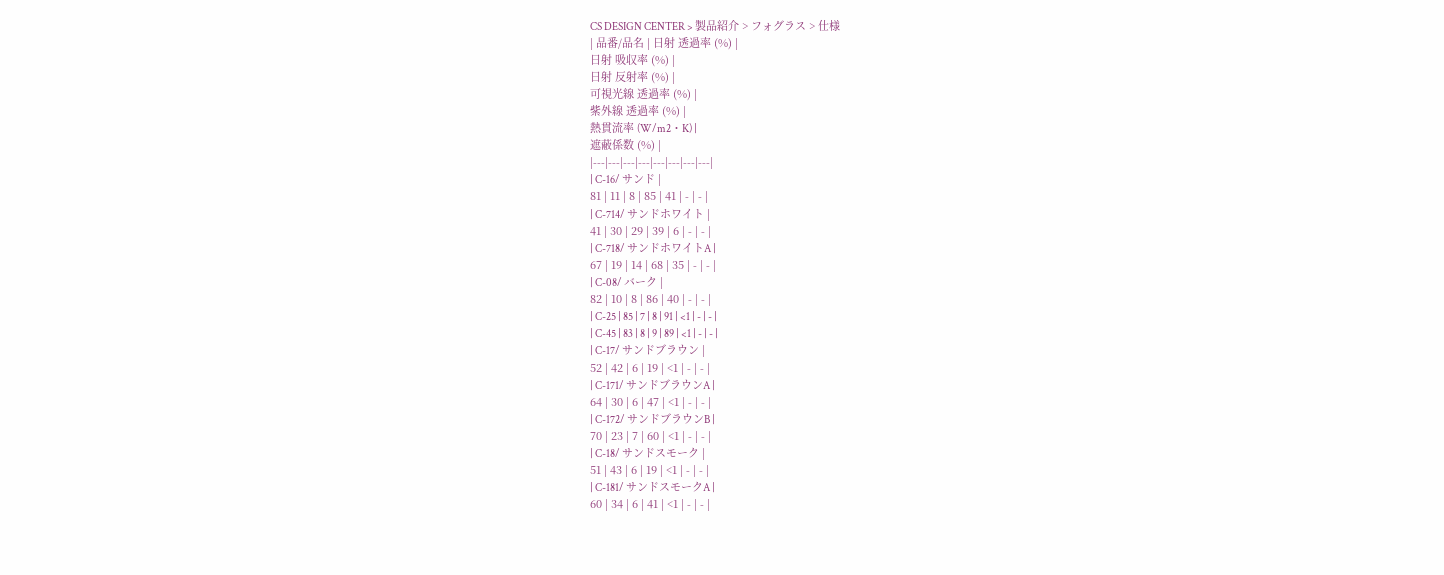CS DESIGN CENTER > 製品紹介 > フォグラス > 仕様
| 品番/品名 | 日射 透過率 (%) |
日射 吸収率 (%) |
日射 反射率 (%) |
可視光線 透過率 (%) |
紫外線 透過率 (%) |
熱貫流率 (W/m2・K) |
遮蔽係数 (%) |
|---|---|---|---|---|---|---|---|
| C-16/ サンド |
81 | 11 | 8 | 85 | 41 | - | - |
| C-714/ サンドホワイト |
41 | 30 | 29 | 39 | 6 | - | - |
| C-718/ サンドホワイトA |
67 | 19 | 14 | 68 | 35 | - | - |
| C-08/ バーク |
82 | 10 | 8 | 86 | 40 | - | - |
| C-25 | 85 | 7 | 8 | 91 | <1 | - | - |
| C-45 | 83 | 8 | 9 | 89 | <1 | - | - |
| C-17/ サンドブラウン |
52 | 42 | 6 | 19 | <1 | - | - |
| C-171/ サンドブラウンA |
64 | 30 | 6 | 47 | <1 | - | - |
| C-172/ サンドブラウンB |
70 | 23 | 7 | 60 | <1 | - | - |
| C-18/ サンドスモーク |
51 | 43 | 6 | 19 | <1 | - | - |
| C-181/ サンドスモークA |
60 | 34 | 6 | 41 | <1 | - | - |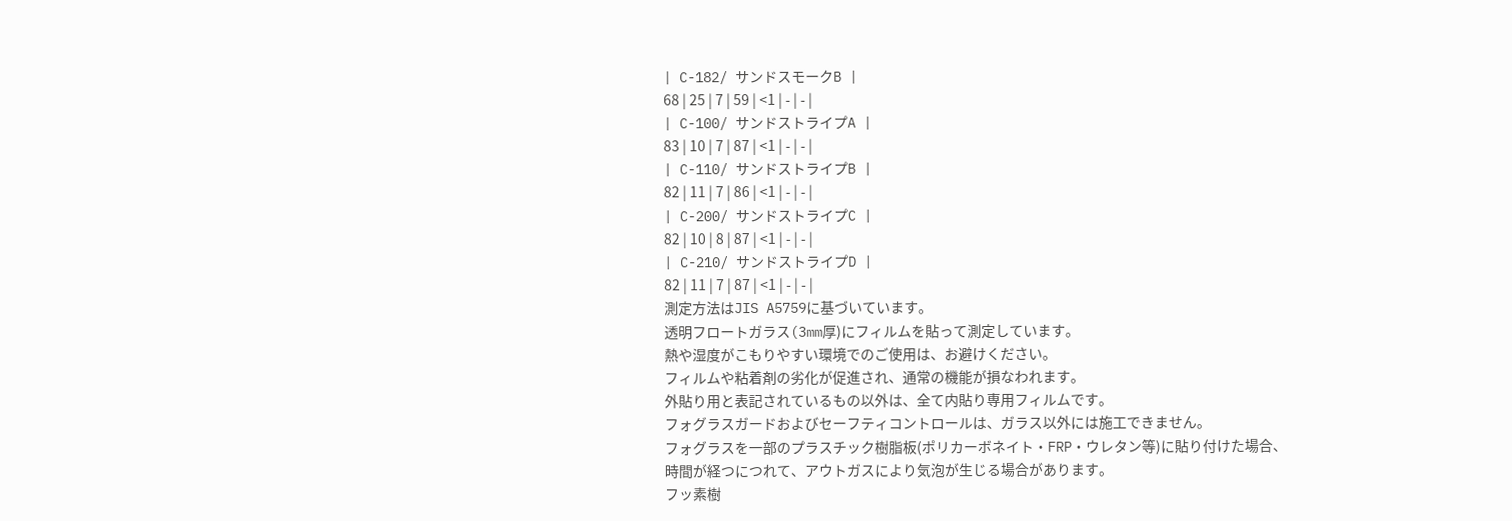| C-182/ サンドスモークB |
68 | 25 | 7 | 59 | <1 | - | - |
| C-100/ サンドストライプA |
83 | 10 | 7 | 87 | <1 | - | - |
| C-110/ サンドストライプB |
82 | 11 | 7 | 86 | <1 | - | - |
| C-200/ サンドストライプC |
82 | 10 | 8 | 87 | <1 | - | - |
| C-210/ サンドストライプD |
82 | 11 | 7 | 87 | <1 | - | - |
測定方法はJIS A5759に基づいています。
透明フロートガラス(3mm厚)にフィルムを貼って測定しています。
熱や湿度がこもりやすい環境でのご使用は、お避けください。
フィルムや粘着剤の劣化が促進され、通常の機能が損なわれます。
外貼り用と表記されているもの以外は、全て内貼り専用フィルムです。
フォグラスガードおよびセーフティコントロールは、ガラス以外には施工できません。
フォグラスを一部のプラスチック樹脂板(ポリカーボネイト・FRP・ウレタン等)に貼り付けた場合、
時間が経つにつれて、アウトガスにより気泡が生じる場合があります。
フッ素樹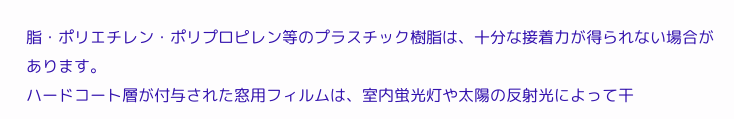脂・ポリエチレン・ポリプロピレン等のプラスチック樹脂は、十分な接着力が得られない場合があります。
ハードコート層が付与された窓用フィルムは、室内蛍光灯や太陽の反射光によって干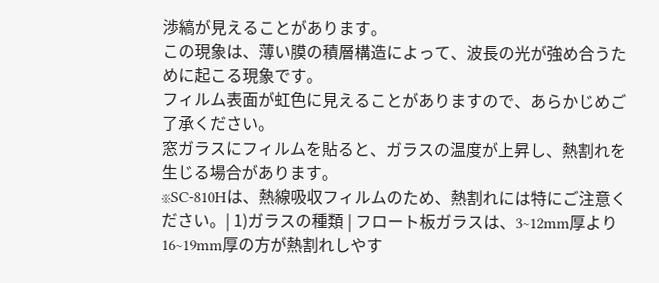渉縞が見えることがあります。
この現象は、薄い膜の積層構造によって、波長の光が強め合うために起こる現象です。
フィルム表面が虹色に見えることがありますので、あらかじめご了承ください。
窓ガラスにフィルムを貼ると、ガラスの温度が上昇し、熱割れを生じる場合があります。
※SC-810Hは、熱線吸収フィルムのため、熱割れには特にご注意ください。| 1)ガラスの種類 | フロート板ガラスは、3~12mm厚より16~19mm厚の方が熱割れしやす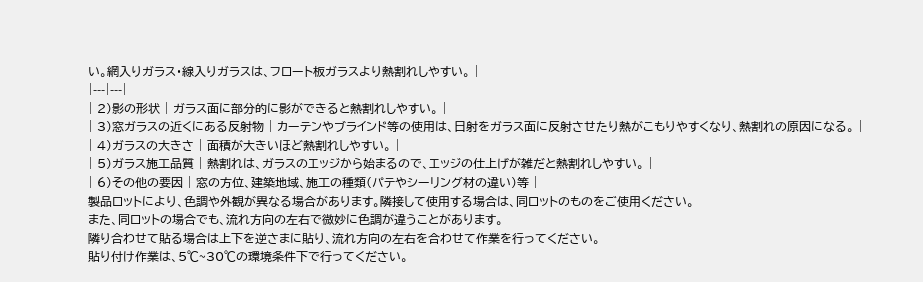い。網入りガラス・線入りガラスは、フロート板ガラスより熱割れしやすい。 |
|---|---|
| 2)影の形状 | ガラス面に部分的に影ができると熱割れしやすい。 |
| 3)窓ガラスの近くにある反射物 | カーテンやブラインド等の使用は、日射をガラス面に反射させたり熱がこもりやすくなり、熱割れの原因になる。 |
| 4)ガラスの大きさ | 面積が大きいほど熱割れしやすい。 |
| 5)ガラス施工品質 | 熱割れは、ガラスのエッジから始まるので、エッジの仕上げが雑だと熱割れしやすい。 |
| 6)その他の要因 | 窓の方位、建築地域、施工の種類(パテやシーリング材の違い)等 |
製品ロットにより、色調や外観が異なる場合があります。隣接して使用する場合は、同ロットのものをご使用ください。
また、同ロットの場合でも、流れ方向の左右で微妙に色調が違うことがあります。
隣り合わせて貼る場合は上下を逆さまに貼り、流れ方向の左右を合わせて作業を行ってください。
貼り付け作業は、5℃~30℃の環境条件下で行ってください。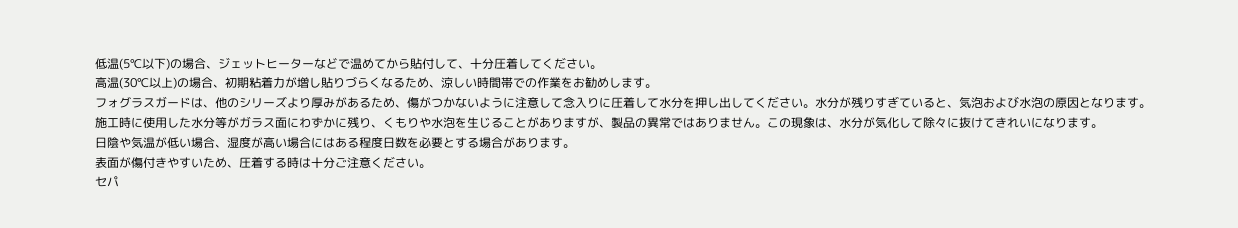低温(5℃以下)の場合、ジェットヒーターなどで温めてから貼付して、十分圧着してください。
高温(30℃以上)の場合、初期粘着力が増し貼りづらくなるため、涼しい時間帯での作業をお勧めします。
フォグラスガードは、他のシリーズより厚みがあるため、傷がつかないように注意して念入りに圧着して水分を押し出してください。水分が残りすぎていると、気泡および水泡の原因となります。
施工時に使用した水分等がガラス面にわずかに残り、くもりや水泡を生じることがありますが、製品の異常ではありません。この現象は、水分が気化して除々に抜けてきれいになります。
日陰や気温が低い場合、湿度が高い場合にはある程度日数を必要とする場合があります。
表面が傷付きやすいため、圧着する時は十分ご注意ください。
セパ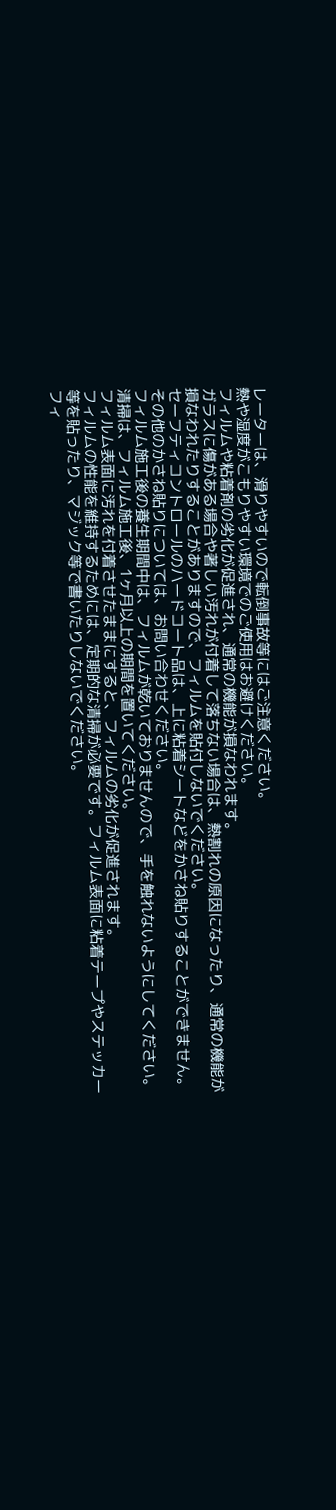レーターは、滑りやすいので転倒事故等にはご注意ください。
熱や湿度がこもりやすい環境でのご使用はお避けください。
フィルムや粘着剤の劣化が促進され、通常の機能が損なわれます。
ガラスに傷がある場合や著しい汚れが付着して落ちない場合は、熱割れの原因になったり、通常の機能が損なわれたりすることがありますので、フィルムを貼付しないでください。
セーフティコントロールのハードコート品は、上に粘着シートなどをかさね貼りすることができません。その他のかさね貼りについては、お問い合わせください。
フィルム施工後の養生期間中は、フィルムが乾いておりませんので、手を触れないようにしてください。
清掃は、フィルム施工後、1ヶ月以上の期間を置いてください。
フィルム表面に汚れを付着させたままにすると、フィルムの劣化が促進されます。
フィルムの性能を維持するためには、定期的な清掃が必要です。フィルム表面に粘着テープやステッカー等を貼ったり、マジック等で書いたりしないでください。
フィ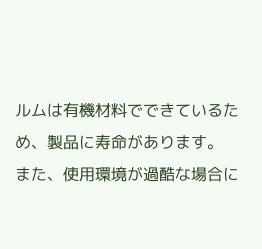ルムは有機材料でできているため、製品に寿命があります。
また、使用環境が過酷な場合に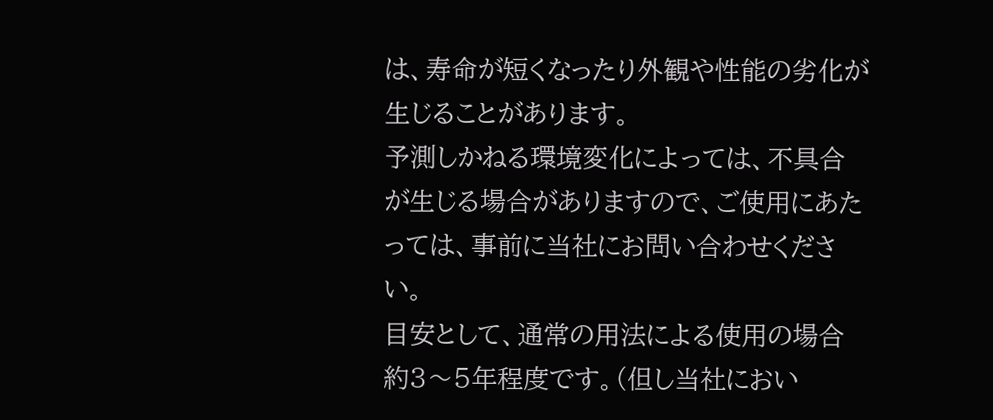は、寿命が短くなったり外観や性能の劣化が生じることがあります。
予測しかねる環境変化によっては、不具合が生じる場合がありますので、ご使用にあたっては、事前に当社にお問い合わせください。
目安として、通常の用法による使用の場合約3〜5年程度です。(但し当社におい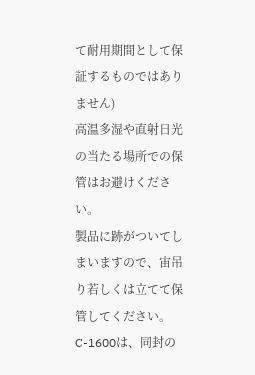て耐用期間として保証するものではありません)
高温多湿や直射日光の当たる場所での保管はお避けください。
製品に跡がついてしまいますので、宙吊り若しくは立てて保管してください。
C-1600は、同封の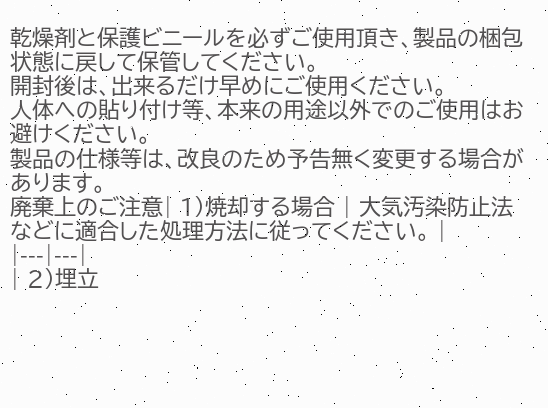乾燥剤と保護ビニールを必ずご使用頂き、製品の梱包状態に戻して保管してください。
開封後は、出来るだけ早めにご使用ください。
人体への貼り付け等、本来の用途以外でのご使用はお避けください。
製品の仕様等は、改良のため予告無く変更する場合があります。
廃棄上のご注意| 1)焼却する場合 | 大気汚染防止法などに適合した処理方法に従ってください。 |
|---|---|
| 2)埋立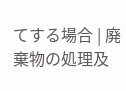てする場合 | 廃棄物の処理及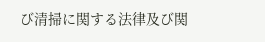び清掃に関する法律及び関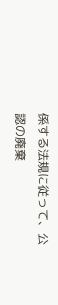係する法規に従って、公認の廃棄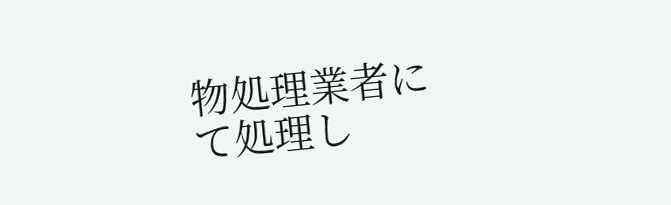物処理業者にて処理し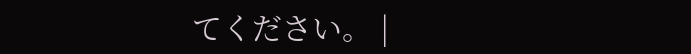てください。 |